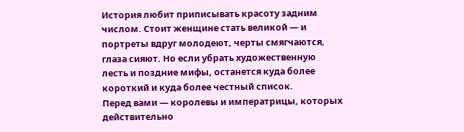История любит приписывать красоту задним числом. Стоит женщине стать великой — и портреты вдруг молодеют, черты смягчаются, глаза сияют. Но если убрать художественную лесть и поздние мифы, останется куда более короткий и куда более честный список.
Перед вами — королевы и императрицы, которых действительно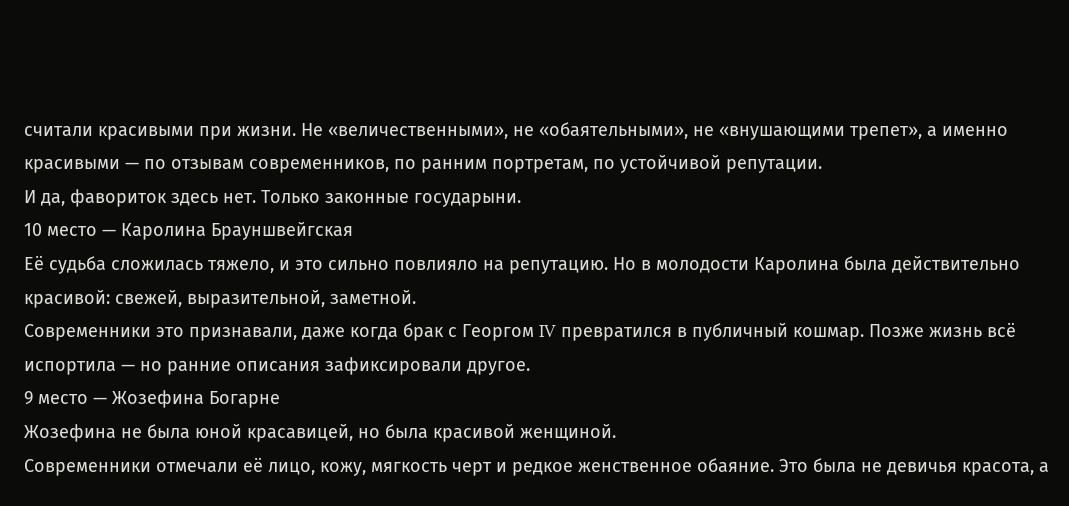считали красивыми при жизни. Не «величественными», не «обаятельными», не «внушающими трепет», а именно красивыми — по отзывам современников, по ранним портретам, по устойчивой репутации.
И да, фавориток здесь нет. Только законные государыни.
10 место — Каролина Брауншвейгская
Её судьба сложилась тяжело, и это сильно повлияло на репутацию. Но в молодости Каролина была действительно красивой: свежей, выразительной, заметной.
Современники это признавали, даже когда брак с Георгом IV превратился в публичный кошмар. Позже жизнь всё испортила — но ранние описания зафиксировали другое.
9 место — Жозефина Богарне
Жозефина не была юной красавицей, но была красивой женщиной.
Современники отмечали её лицо, кожу, мягкость черт и редкое женственное обаяние. Это была не девичья красота, а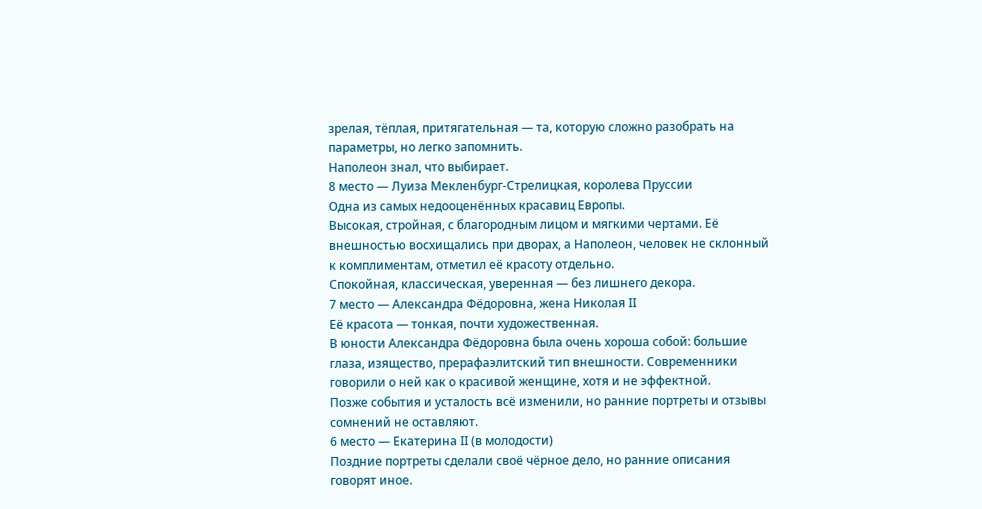зрелая, тёплая, притягательная — та, которую сложно разобрать на параметры, но легко запомнить.
Наполеон знал, что выбирает.
8 место — Луиза Мекленбург-Стрелицкая, королева Пруссии
Одна из самых недооценённых красавиц Европы.
Высокая, стройная, с благородным лицом и мягкими чертами. Её внешностью восхищались при дворах, а Наполеон, человек не склонный к комплиментам, отметил её красоту отдельно.
Спокойная, классическая, уверенная — без лишнего декора.
7 место — Александра Фёдоровна, жена Николая II
Её красота — тонкая, почти художественная.
В юности Александра Фёдоровна была очень хороша собой: большие глаза, изящество, прерафаэлитский тип внешности. Современники говорили о ней как о красивой женщине, хотя и не эффектной.
Позже события и усталость всё изменили, но ранние портреты и отзывы сомнений не оставляют.
6 место — Екатерина II (в молодости)
Поздние портреты сделали своё чёрное дело, но ранние описания говорят иное.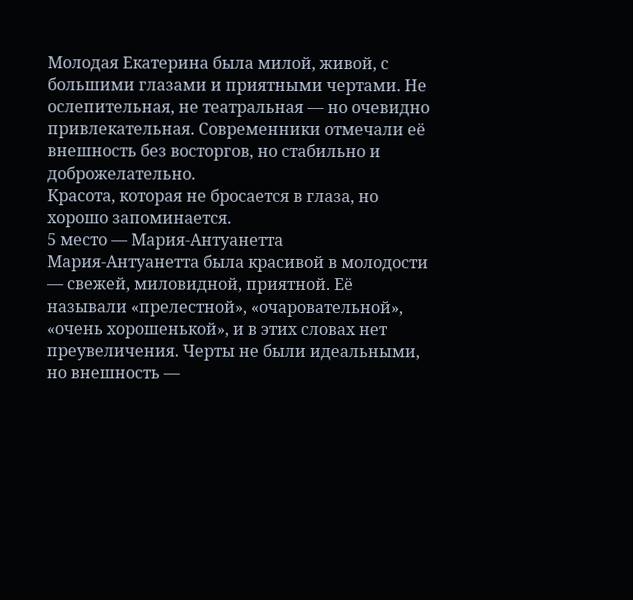Молодая Екатерина была милой, живой, с большими глазами и приятными чертами. Не ослепительная, не театральная — но очевидно привлекательная. Современники отмечали её внешность без восторгов, но стабильно и доброжелательно.
Красота, которая не бросается в глаза, но хорошо запоминается.
5 место — Мария-Антуанетта
Мария-Антуанетта была красивой в молодости — свежей, миловидной, приятной. Её называли «прелестной», «очаровательной», «очень хорошенькой», и в этих словах нет преувеличения. Черты не были идеальными, но внешность —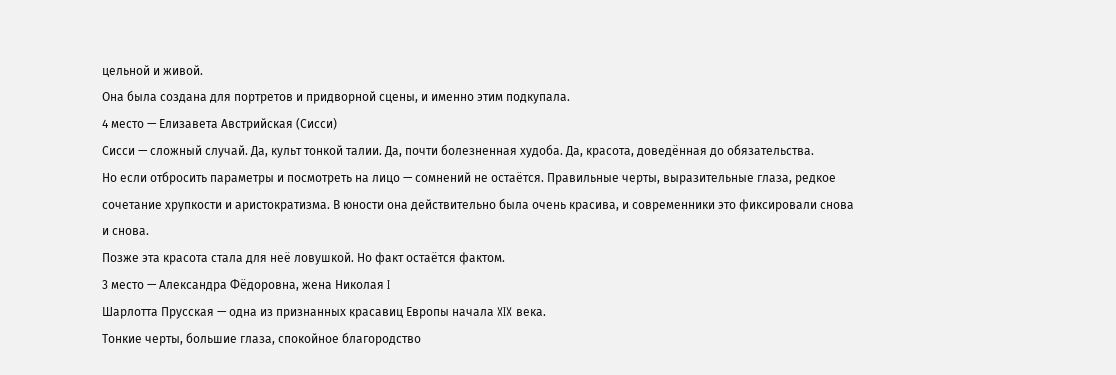цельной и живой.
Она была создана для портретов и придворной сцены, и именно этим подкупала.
4 место — Елизавета Австрийская (Сисси)
Сисси — сложный случай. Да, культ тонкой талии. Да, почти болезненная худоба. Да, красота, доведённая до обязательства.
Но если отбросить параметры и посмотреть на лицо — сомнений не остаётся. Правильные черты, выразительные глаза, редкое сочетание хрупкости и аристократизма. В юности она действительно была очень красива, и современники это фиксировали снова и снова.
Позже эта красота стала для неё ловушкой. Но факт остаётся фактом.
3 место — Александра Фёдоровна, жена Николая I
Шарлотта Прусская — одна из признанных красавиц Европы начала XIX века.
Тонкие черты, большие глаза, спокойное благородство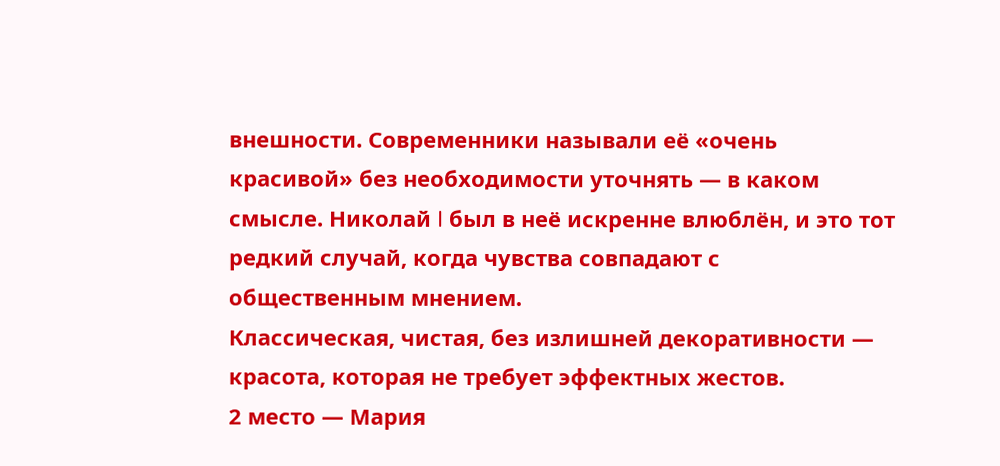внешности. Современники называли её «очень красивой» без необходимости уточнять — в каком смысле. Николай I был в неё искренне влюблён, и это тот редкий случай, когда чувства совпадают с общественным мнением.
Классическая, чистая, без излишней декоративности — красота, которая не требует эффектных жестов.
2 место — Мария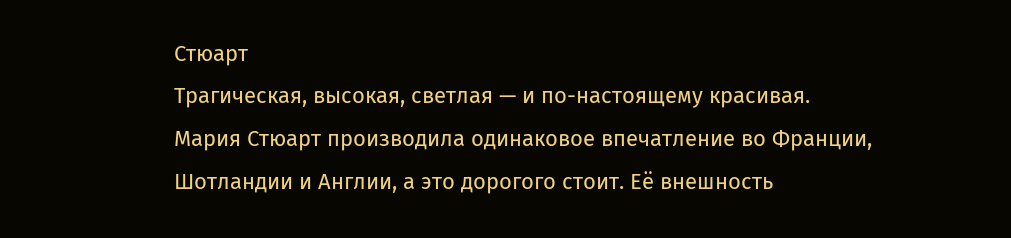Стюарт
Трагическая, высокая, светлая — и по-настоящему красивая.
Мария Стюарт производила одинаковое впечатление во Франции, Шотландии и Англии, а это дорогого стоит. Её внешность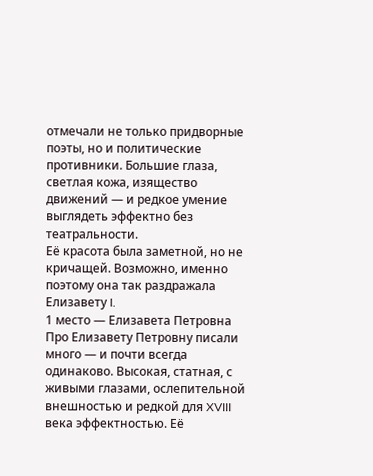отмечали не только придворные поэты, но и политические противники. Большие глаза, светлая кожа, изящество движений — и редкое умение выглядеть эффектно без театральности.
Её красота была заметной, но не кричащей. Возможно, именно поэтому она так раздражала Елизавету I.
1 место — Елизавета Петровна
Про Елизавету Петровну писали много — и почти всегда одинаково. Высокая, статная, с живыми глазами, ослепительной внешностью и редкой для XVIII века эффектностью. Её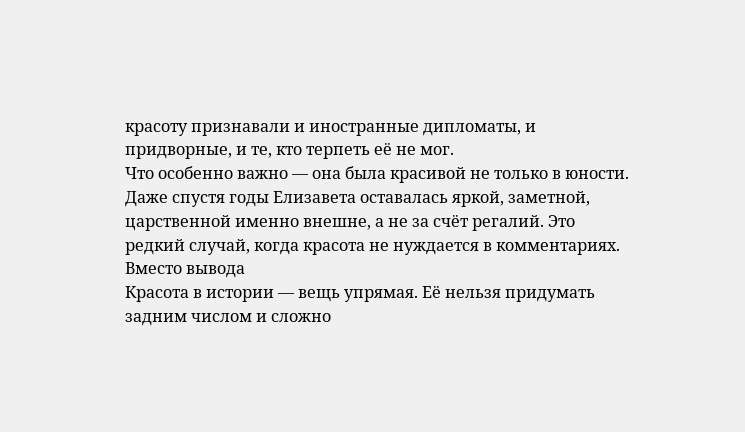красоту признавали и иностранные дипломаты, и придворные, и те, кто терпеть её не мог.
Что особенно важно — она была красивой не только в юности. Даже спустя годы Елизавета оставалась яркой, заметной, царственной именно внешне, а не за счёт регалий. Это редкий случай, когда красота не нуждается в комментариях.
Вместо вывода
Красота в истории — вещь упрямая. Её нельзя придумать задним числом и сложно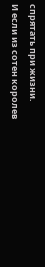спрятать при жизни.
И если из сотен королев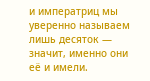и императриц мы уверенно называем лишь десяток — значит, именно они её и имели.